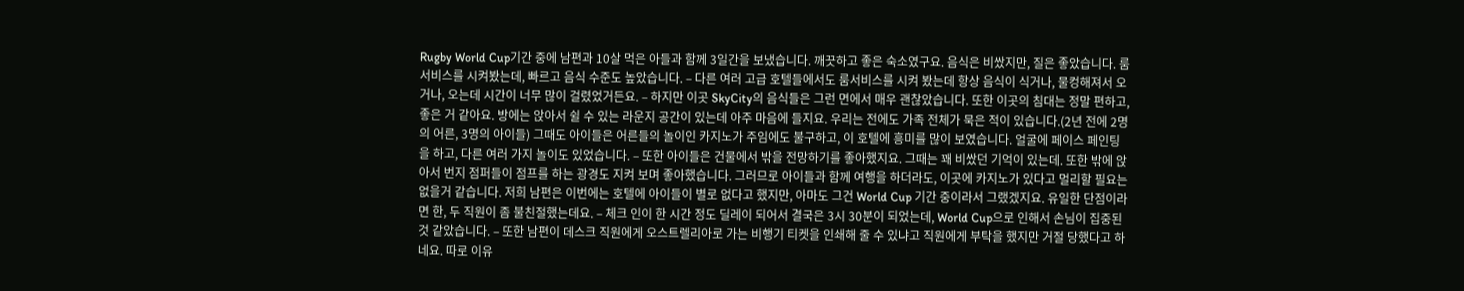Rugby World Cup기간 중에 남편과 10살 먹은 아들과 함께 3일간을 보냈습니다. 깨끗하고 좋은 숙소였구요. 음식은 비쌌지만, 질은 좋았습니다. 룸서비스를 시켜봤는데, 빠르고 음식 수준도 높았습니다. – 다른 여러 고급 호텔들에서도 룸서비스를 시켜 봤는데 항상 음식이 식거나, 물컹해져서 오거나, 오는데 시간이 너무 많이 걸렸었거든요. – 하지만 이곳 SkyCity의 음식들은 그런 면에서 매우 괜찮았습니다. 또한 이곳의 침대는 정말 편하고, 좋은 거 같아요. 방에는 앉아서 쉴 수 있는 라운지 공간이 있는데 아주 마음에 들지요. 우리는 전에도 가족 전체가 묵은 적이 있습니다.(2년 전에 2명의 어른, 3명의 아이들) 그때도 아이들은 어른들의 놀이인 카지노가 주임에도 불구하고, 이 호텔에 흥미를 많이 보였습니다. 얼굴에 페이스 페인팅을 하고, 다른 여러 가지 놀이도 있었습니다. – 또한 아이들은 건물에서 밖을 전망하기를 좋아했지요. 그때는 꽤 비쌌던 기억이 있는데. 또한 밖에 앉아서 번지 점퍼들이 점프를 하는 광경도 지켜 보며 좋아했습니다. 그러므로 아이들과 함께 여행을 하더라도, 이곳에 카지노가 있다고 멀리할 필요는 없을거 같습니다. 저희 남편은 이번에는 호텔에 아이들이 별로 없다고 했지만, 아마도 그건 World Cup 기간 중이라서 그랬겠지요. 유일한 단점이라면 한, 두 직원이 좀 불친절했는데요. – 체크 인이 한 시간 정도 딜레이 되어서 결국은 3시 30분이 되었는데, World Cup으로 인해서 손님이 집중된 것 같았습니다. – 또한 남편이 데스크 직원에게 오스트렐리아로 가는 비행기 티켓을 인쇄해 줄 수 있냐고 직원에게 부탁을 했지만 거절 당했다고 하네요. 따로 이유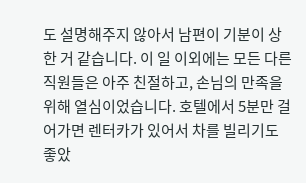도 설명해주지 않아서 남편이 기분이 상한 거 같습니다. 이 일 이외에는 모든 다른 직원들은 아주 친절하고, 손님의 만족을 위해 열심이었습니다. 호텔에서 5분만 걸어가면 렌터카가 있어서 차를 빌리기도 좋았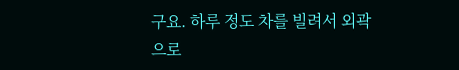구요. 하루 정도 차를 빌려서 외곽으로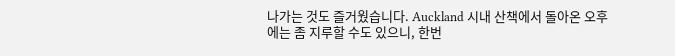나가는 것도 즐거웠습니다. Auckland 시내 산책에서 돌아온 오후에는 좀 지루할 수도 있으니, 한번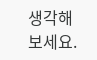생각해 보세요.